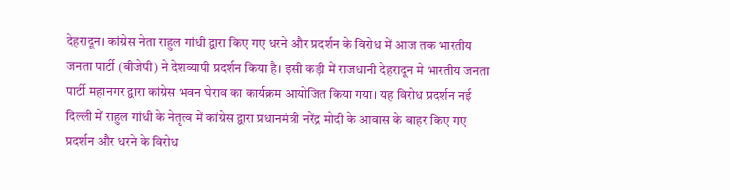देहरादून। कांग्रेस नेता राहुल गांधी द्वारा किए गए धरने और प्रदर्शन के विरोध में आज तक भारतीय जनता पार्टी (बीजेपी) ने देशव्यापी प्रदर्शन किया है। इसी कड़ी में राजधानी देहरादून मे भारतीय जनता पार्टी महानगर द्वारा कांग्रेस भवन घेराव का कार्यक्रम आयोजित किया गया। यह विरोध प्रदर्शन नई दिल्ली में राहुल गांधी के नेतृत्व में कांग्रेस द्वारा प्रधानमंत्री नरेंद्र मोदी के आवास के बाहर किए गए प्रदर्शन और धरने के विरोध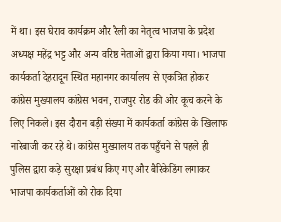में था। इस घेराव कार्यक्रम और रैली का नेतृत्व भाजपा के प्रदेश अध्यक्ष महेंद्र भट्ट और अन्य वरिष्ठ नेताओं द्वारा किया गया। भाजपा कार्यकर्ता देहरादून स्थित महानगर कार्यालय से एकत्रित होकर कांग्रेस मुख्यालय कांग्रेस भवन, राजपुर रोड की ओर कूच करने के लिए निकले। इस दौरान बड़ी संख्या में कार्यकर्ता कांग्रेस के खिलाफ नारेबाजी कर रहे थे। कांग्रेस मुख्यालय तक पहुँचने से पहले ही पुलिस द्वारा कड़े सुरक्षा प्रबंध किए गए और बैरिकेडिंग लगाकर भाजपा कार्यकर्ताओं को रोक दिया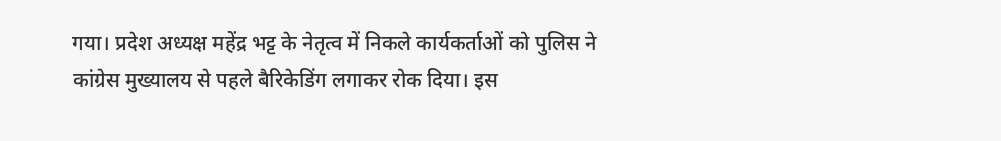गया। प्रदेश अध्यक्ष महेंद्र भट्ट के नेतृत्व में निकले कार्यकर्ताओं को पुलिस ने कांग्रेस मुख्यालय से पहले बैरिकेडिंग लगाकर रोक दिया। इस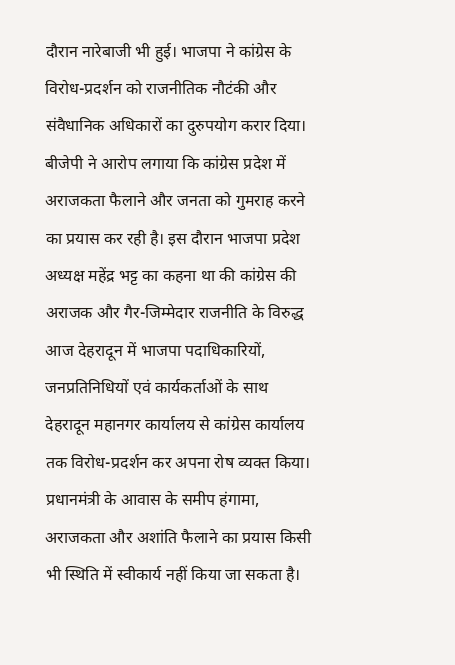दौरान नारेबाजी भी हुई। भाजपा ने कांग्रेस के विरोध-प्रदर्शन को राजनीतिक नौटंकी और संवैधानिक अधिकारों का दुरुपयोग करार दिया। बीजेपी ने आरोप लगाया कि कांग्रेस प्रदेश में अराजकता फैलाने और जनता को गुमराह करने का प्रयास कर रही है। इस दौरान भाजपा प्रदेश अध्यक्ष महेंद्र भट्ट का कहना था की कांग्रेस की अराजक और गैर-जिम्मेदार राजनीति के विरुद्ध आज देहरादून में भाजपा पदाधिकारियों, जनप्रतिनिधियों एवं कार्यकर्ताओं के साथ देहरादून महानगर कार्यालय से कांग्रेस कार्यालय तक विरोध-प्रदर्शन कर अपना रोष व्यक्त किया। प्रधानमंत्री के आवास के समीप हंगामा, अराजकता और अशांति फैलाने का प्रयास किसी भी स्थिति में स्वीकार्य नहीं किया जा सकता है।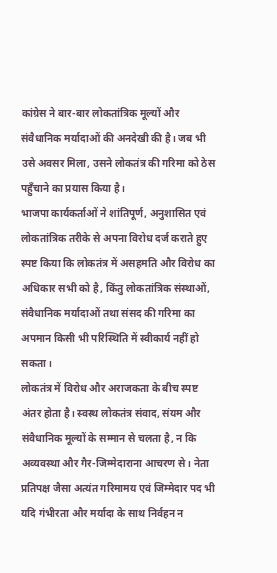कांग्रेस ने बार-बार लोकतांत्रिक मूल्यों और संवैधानिक मर्यादाओं की अनदेखी की है। जब भी उसे अवसर मिला, उसने लोकतंत्र की गरिमा को ठेस पहुँचाने का प्रयास किया है।
भाजपा कार्यकर्ताओं ने शांतिपूर्ण, अनुशासित एवं लोकतांत्रिक तरीके से अपना विरोध दर्ज कराते हुए स्पष्ट किया कि लोकतंत्र में असहमति और विरोध का अधिकार सभी को है, किंतु लोकतांत्रिक संस्थाओं, संवैधानिक मर्यादाओं तथा संसद की गरिमा का अपमान किसी भी परिस्थिति में स्वीकार्य नहीं हो सकता।
लोकतंत्र में विरोध और अराजकता के बीच स्पष्ट अंतर होता है। स्वस्थ लोकतंत्र संवाद, संयम और संवैधानिक मूल्यों के सम्मान से चलता है, न कि अव्यवस्था और गैर-जिम्मेदाराना आचरण से। नेता प्रतिपक्ष जैसा अत्यंत गरिमामय एवं जिम्मेदार पद भी यदि गंभीरता और मर्यादा के साथ निर्वहन न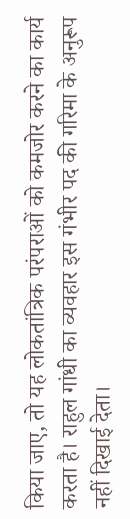किया जाए, तो यह लोकतांत्रिक परंपराओं को कमजोर करने का कार्य करता है। राहुल गांधी का व्यवहार इस गंभीर पद की गरिमा के अनुरूप नहीं दिखाई देता।